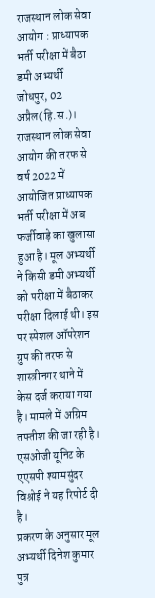राजस्थान लोक सेवा आयोग : प्राध्यापक भर्ती परीक्षा में बैठा डमी अभ्यर्थी
जोधपुर, 02 अप्रैल(हि.स.)। राजस्थान लोक सेवा आयोग की तरफ से वर्ष 2022 में आयोजित प्राध्यापक भर्ती परीक्षा में अब फर्जीवाड़े का खुलासा हुआ है। मूल अभ्यर्थी ने किसी डमी अभ्यर्थी को परीक्षा में बैठाकर परीक्षा दिलाई थी। इस पर स्पेशल ऑपरेशन ग्रुप की तरफ से शास्त्रीनगर थाने में केस दर्ज कराया गया है। मामले में अग्रिम तफ्तीश की जा रही है। एसओजी यूनिट के एएसपी श्यामसुंदर विश्रोई ने यह रिपोर्ट दी है।
प्रकरण के अनुसार मूल अभ्यर्थी दिनेश कुमार पुत्र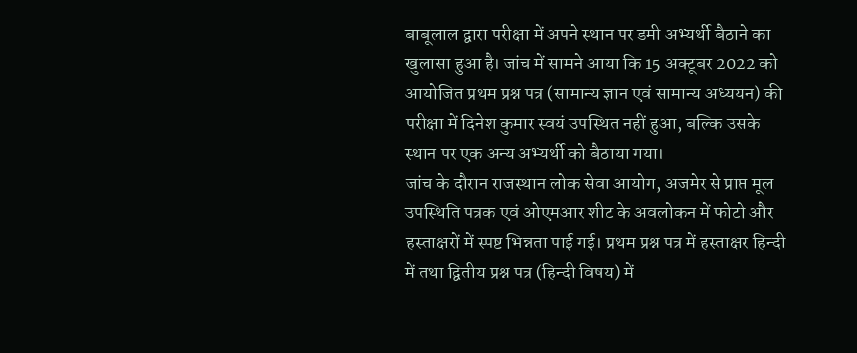बाबूलाल द्वारा परीक्षा में अपने स्थान पर डमी अभ्यर्थी बैठाने का खुलासा हुआ है। जांच में सामने आया कि 15 अक्टूबर 2022 को आयोजित प्रथम प्रश्न पत्र (सामान्य ज्ञान एवं सामान्य अध्ययन) की परीक्षा में दिनेश कुमार स्वयं उपस्थित नहीं हुआ, बल्कि उसके स्थान पर एक अन्य अभ्यर्थी को बैठाया गया।
जांच के दौरान राजस्थान लोक सेवा आयोग, अजमेर से प्राप्त मूल उपस्थिति पत्रक एवं ओएमआर शीट के अवलोकन में फोटो और हस्ताक्षरों में स्पष्ट भिन्नता पाई गई। प्रथम प्रश्न पत्र में हस्ताक्षर हिन्दी में तथा द्वितीय प्रश्न पत्र (हिन्दी विषय) में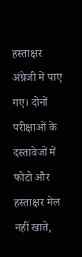हस्ताक्षर अंग्रेजी में पाए गए। दोनों परीक्षाओं के दस्तावेजों में फोटो और हस्ताक्षर मेल नहीं खाते,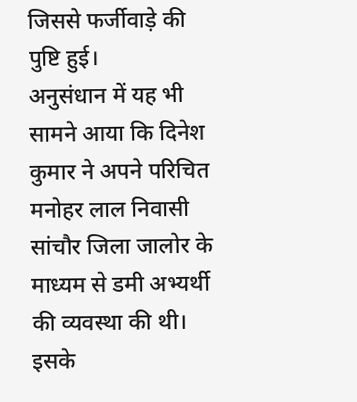जिससे फर्जीवाड़े की पुष्टि हुई।
अनुसंधान में यह भी सामने आया कि दिनेश कुमार ने अपने परिचित मनोहर लाल निवासी सांचौर जिला जालोर के माध्यम से डमी अभ्यर्थी की व्यवस्था की थी। इसके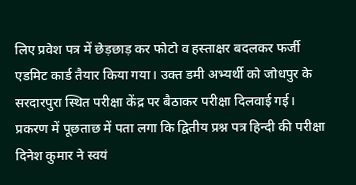लिए प्रवेश पत्र में छेड़छाड़ कर फोटो व हस्ताक्षर बदलकर फर्जी एडमिट कार्ड तैयार किया गया। उक्त डमी अभ्यर्थी को जोधपुर के सरदारपुरा स्थित परीक्षा केंद्र पर बैठाकर परीक्षा दिलवाई गई।
प्रकरण में पूछताछ में पता लगा कि द्वितीय प्रश्न पत्र हिन्दी की परीक्षा दिनेश कुमार ने स्वयं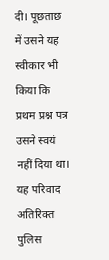दी। पूछताछ में उसने यह स्वीकार भी किया कि प्रथम प्रश्न पत्र उसने स्वयं नहीं दिया था। यह परिवाद अतिरिक्त पुलिस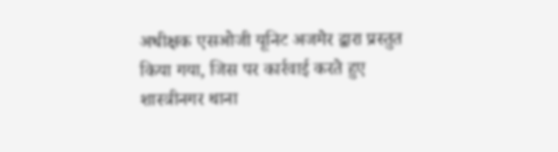अधीक्षक एसओजी यूनिट अजमेर द्वारा प्रस्तुत किया गया, जिस पर कार्रवाई करते हुए शास्त्रीनगर थाना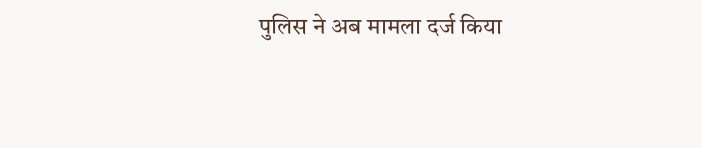पुलिस ने अब मामला दर्ज किया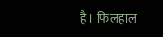है। फिलहाल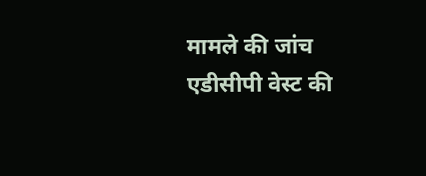मामले की जांच एडीसीपी वेस्ट की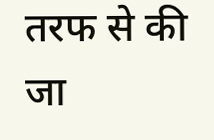तरफ से की जा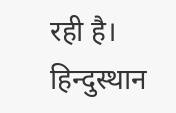रही है।
हिन्दुस्थान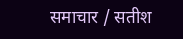समाचार / सतीश